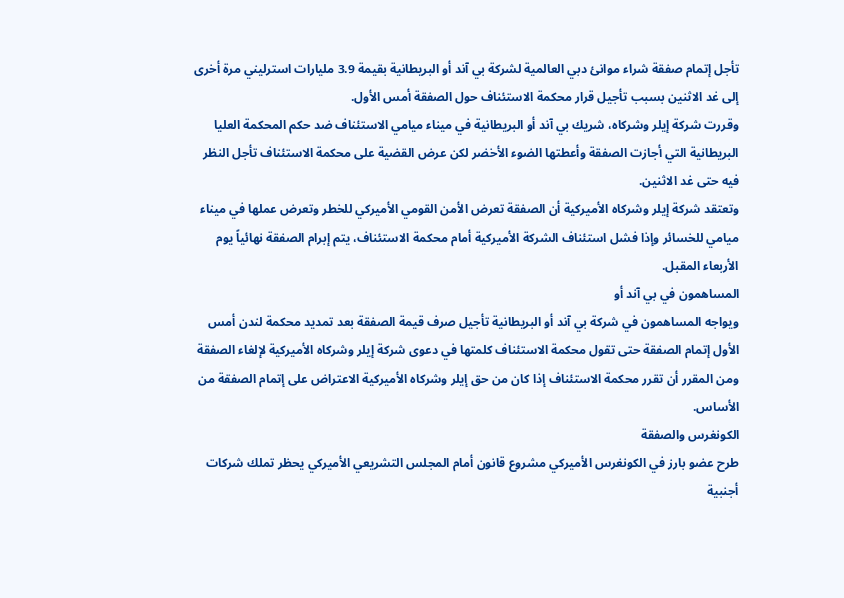تأجل إتمام صفقة شراء موانئ دبي العالمية لشركة بي آند أو البريطانية بقيمة 3.9 مليارات استرليني مرة أخرى إلى غد الاثنين بسبب تأجيل قرار محكمة الاستئناف حول الصفقة أمس الأول.
وقررت شركة إيلر وشركاه، شريك بي آند أو البريطانية في ميناء ميامي الاستئناف ضد حكم المحكمة العليا البريطانية التي أجازت الصفقة وأعطتها الضوء الأخضر لكن عرض القضية على محكمة الاستئناف تأجل النظر فيه حتى غد الاثنين.
وتعتقد شركة إيلر وشركاه الأميركية أن الصفقة تعرض الأمن القومي الأميركي للخطر وتعرض عملها في ميناء ميامي للخسائر وإذا فشل استئناف الشركة الأميركية أمام محكمة الاستئناف، يتم إبرام الصفقة نهائياً يوم الأربعاء المقبل.
المساهمون في بي آند أو
ويواجه المساهمون في شركة بي آند أو البريطانية تأجيل صرف قيمة الصفقة بعد تمديد محكمة لندن أمس الأول إتمام الصفقة حتى تقول محكمة الاستئناف كلمتها في دعوى شركة إيلر وشركاه الأميركية لإلغاء الصفقة ومن المقرر أن تقرر محكمة الاستئناف إذا كان من حق إيلر وشركاه الأميركية الاعتراض على إتمام الصفقة من الأساس.
الكونغرس والصفقة
طرح عضو بارز في الكونغرس الأميركي مشروع قانون أمام المجلس التشريعي الأميركي يحظر تملك شركات أجنبية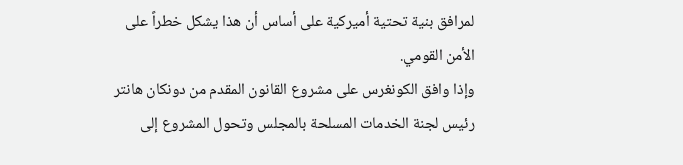لمرافق بنية تحتية أميركية على أساس أن هذا يشكل خطراً على الأمن القومي.
وإذا وافق الكونغرس على مشروع القانون المقدم من دونكان هانتر رئيس لجنة الخدمات المسلحة بالمجلس وتحول المشروع إلى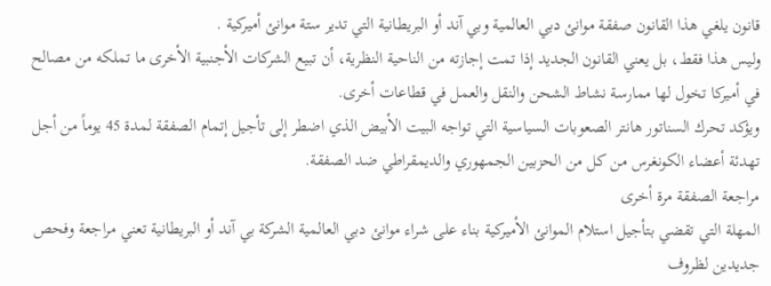قانون يلغي هذا القانون صفقة موانئ دبي العالمية وبي آند أو البريطانية التي تدير ستة موانئ أميركية .
وليس هذا فقط، بل يعني القانون الجديد إذا تمت إجازته من الناحية النظرية، أن تبيع الشركات الأجنبية الأخرى ما تملكه من مصالح في أميركا تخول لها ممارسة نشاط الشحن والنقل والعمل في قطاعات أخرى.
ويؤكد تحرك السناتور هانتر الصعوبات السياسية التي تواجه البيت الأبيض الذي اضطر إلى تأجيل إتمام الصفقة لمدة 45 يوماً من أجل تهدئة أعضاء الكونغرس من كل من الحزبين الجمهوري والديمقراطي ضد الصفقة.
مراجعة الصفقة مرة أخرى
المهلة التي تقضي بتأجيل استلام الموانئ الأميركية بناء على شراء موانئ دبي العالمية الشركة بي آند أو البريطانية تعني مراجعة وفحص جديدين لظروف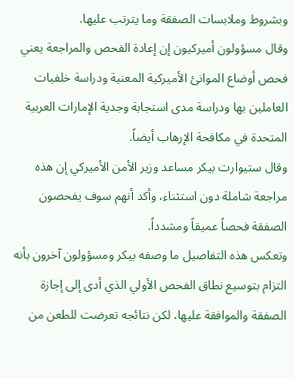وبشروط وملابسات الصفقة وما يترتب عليها.
وقال مسؤولون أميركيون إن إعادة الفحص والمراجعة يعني فحص أوضاع الموانئ الأميركية المعنية ودراسة خلفيات العاملين بها ودراسة مدى استجابة وجدية الإمارات العربية المتحدة في مكافحة الإرهاب أيضاً.
وقال ستيوارت بيكر مساعد وزير الأمن الأميركي إن هذه مراجعة شاملة دون استثناء، وأكد أنهم سوف يفحصون الصفقة فحصاً عميقاً ومشدداً.
وتعكس هذه التفاصيل ما وصفه بيكر ومسؤولون آخرون بأنه التزام بتوسيع نطاق الفحص الأولي الذي أدى إلى إجازة الصفقة والموافقة عليها، لكن نتائجه تعرضت للطعن من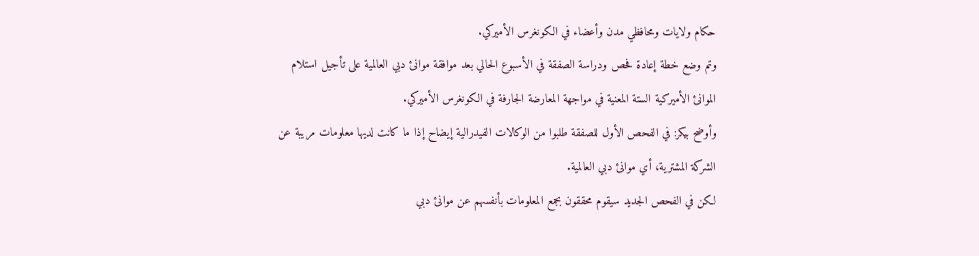حكام ولايات ومحافظي مدن وأعضاء في الكونغرس الأميركي.
وتم وضع خطة إعادة فحص ودراسة الصفقة في الأسبوع الحالي بعد موافقة موانئ دبي العالمية على تأجيل استلام الموانئ الأميركية الستة المعنية في مواجهة المعارضة الجارفة في الكونغرس الأميركي.
وأوضح بيكر: في الفحص الأول للصفقة طلبوا من الوكالات الفيدرالية إيضاح إذا ما كانت لديها معلومات مريبة عن الشركة المشترية، أي موانئ دبي العالمية.
لكن في الفحص الجديد سيقوم محققون بجمع المعلومات بأنفسهم عن موانئ دبي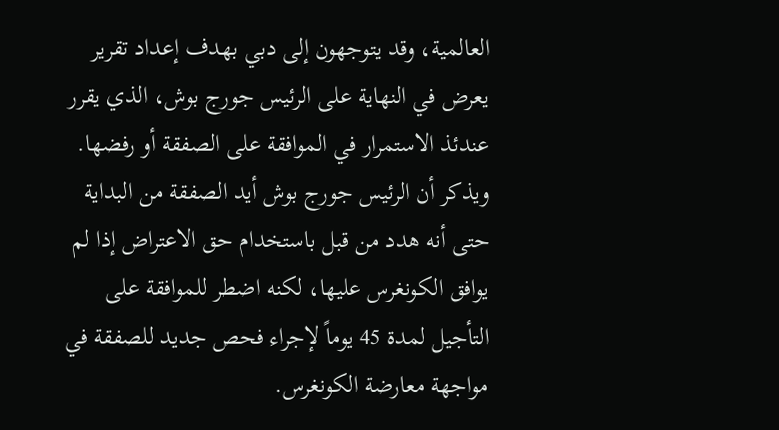العالمية، وقد يتوجهون إلى دبي بهدف إعداد تقرير يعرض في النهاية على الرئيس جورج بوش، الذي يقرر عندئذ الاستمرار في الموافقة على الصفقة أو رفضها.
ويذكر أن الرئيس جورج بوش أيد الصفقة من البداية حتى أنه هدد من قبل باستخدام حق الاعتراض إذا لم يوافق الكونغرس عليها، لكنه اضطر للموافقة على التأجيل لمدة 45 يوماً لإجراء فحص جديد للصفقة في مواجهة معارضة الكونغرس.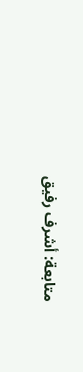متابعة: أشرف رفيق